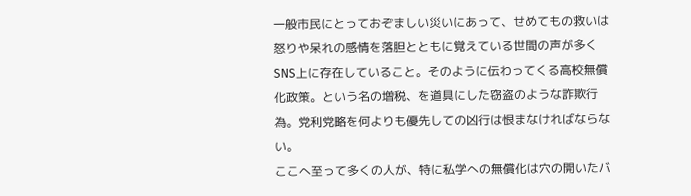一般市民にとっておぞましい災いにあって、せめてもの救いは怒りや呆れの感情を落胆とともに覚えている世間の声が多くSNS上に存在していること。そのように伝わってくる高校無償化政策。という名の増税、を道具にした窃盗のような詐欺行為。党利党略を何よりも優先しての凶行は恨まなければならない。
ここへ至って多くの人が、特に私学への無償化は穴の開いたバ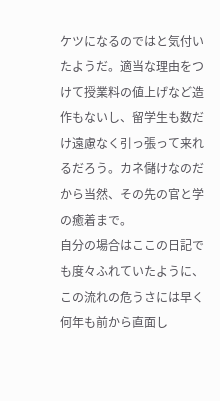ケツになるのではと気付いたようだ。適当な理由をつけて授業料の値上げなど造作もないし、留学生も数だけ遠慮なく引っ張って来れるだろう。カネ儲けなのだから当然、その先の官と学の癒着まで。
自分の場合はここの日記でも度々ふれていたように、この流れの危うさには早く何年も前から直面し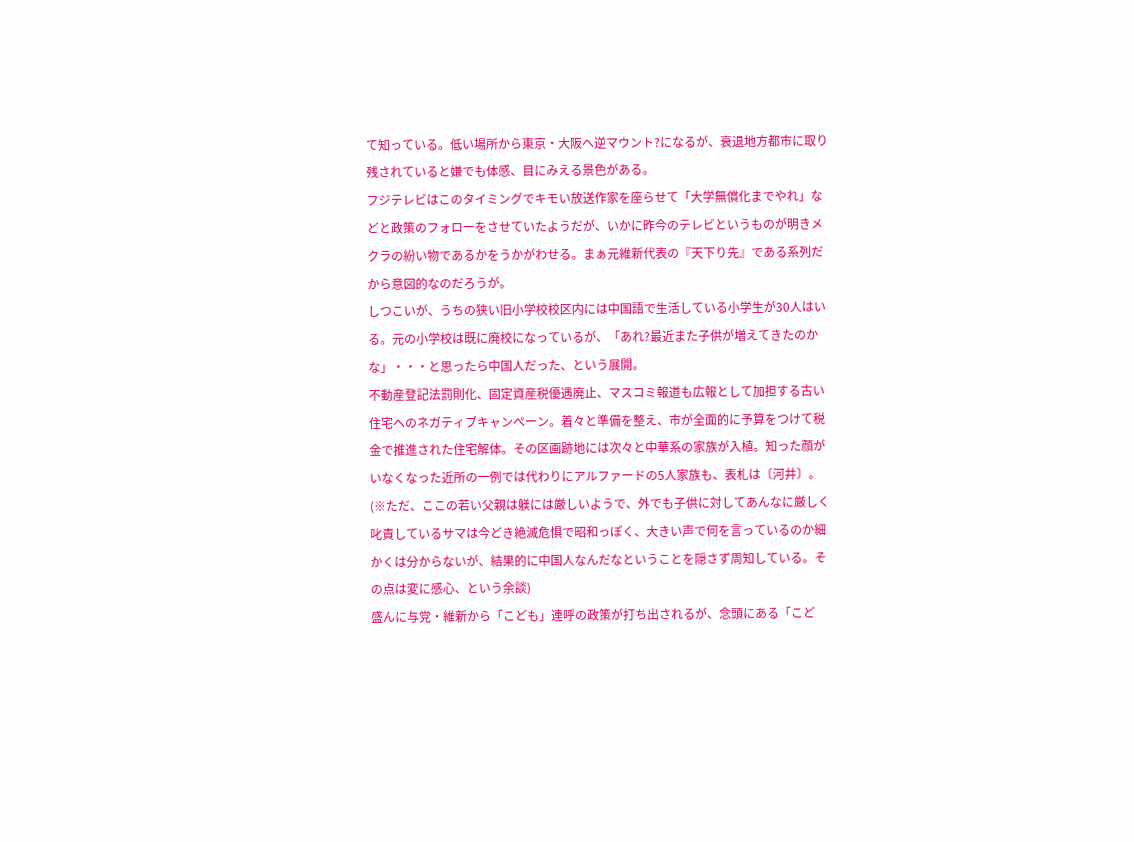て知っている。低い場所から東京・大阪へ逆マウント?になるが、衰退地方都市に取り残されていると嫌でも体感、目にみえる景色がある。
フジテレビはこのタイミングでキモい放送作家を座らせて「大学無償化までやれ」などと政策のフォローをさせていたようだが、いかに昨今のテレビというものが明きメクラの紛い物であるかをうかがわせる。まぁ元維新代表の『天下り先』である系列だから意図的なのだろうが。
しつこいが、うちの狭い旧小学校校区内には中国語で生活している小学生が30人はいる。元の小学校は既に廃校になっているが、「あれ?最近また子供が増えてきたのかな」・・・と思ったら中国人だった、という展開。
不動産登記法罰則化、固定資産税優遇廃止、マスコミ報道も広報として加担する古い住宅へのネガティブキャンぺーン。着々と準備を整え、市が全面的に予算をつけて税金で推進された住宅解体。その区画跡地には次々と中華系の家族が入植。知った顔がいなくなった近所の一例では代わりにアルファードの5人家族も、表札は〔河井〕。
(※ただ、ここの若い父親は躾には厳しいようで、外でも子供に対してあんなに厳しく叱責しているサマは今どき絶滅危惧で昭和っぽく、大きい声で何を言っているのか細かくは分からないが、結果的に中国人なんだなということを隠さず周知している。その点は変に感心、という余談)
盛んに与党・維新から「こども」連呼の政策が打ち出されるが、念頭にある「こど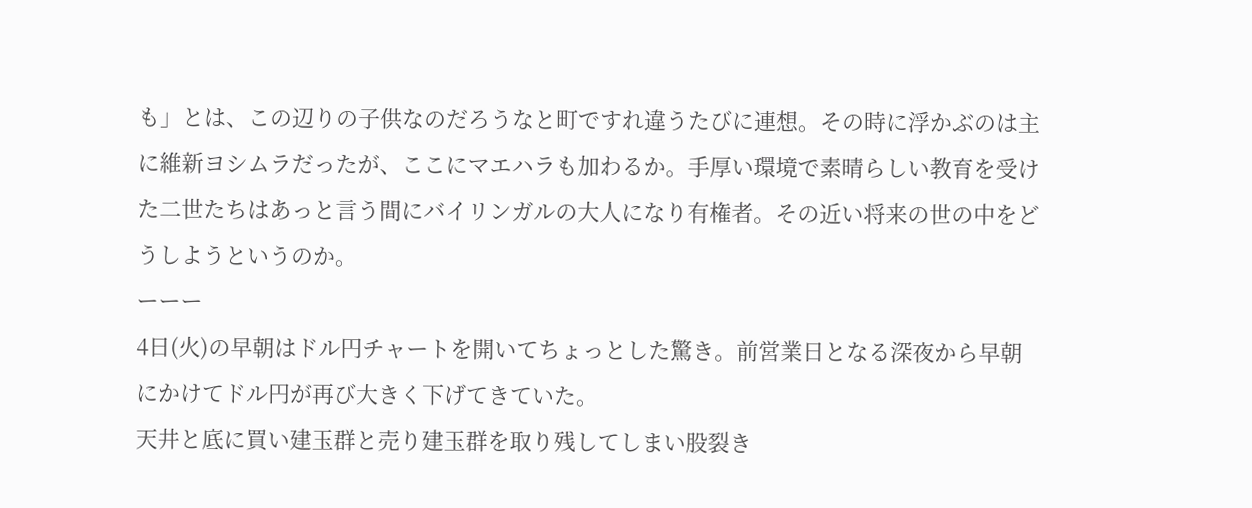も」とは、この辺りの子供なのだろうなと町ですれ違うたびに連想。その時に浮かぶのは主に維新ヨシムラだったが、ここにマエハラも加わるか。手厚い環境で素晴らしい教育を受けた二世たちはあっと言う間にバイリンガルの大人になり有権者。その近い将来の世の中をどうしようというのか。
ーーー
4日(火)の早朝はドル円チャートを開いてちょっとした驚き。前営業日となる深夜から早朝にかけてドル円が再び大きく下げてきていた。
天井と底に買い建玉群と売り建玉群を取り残してしまい股裂き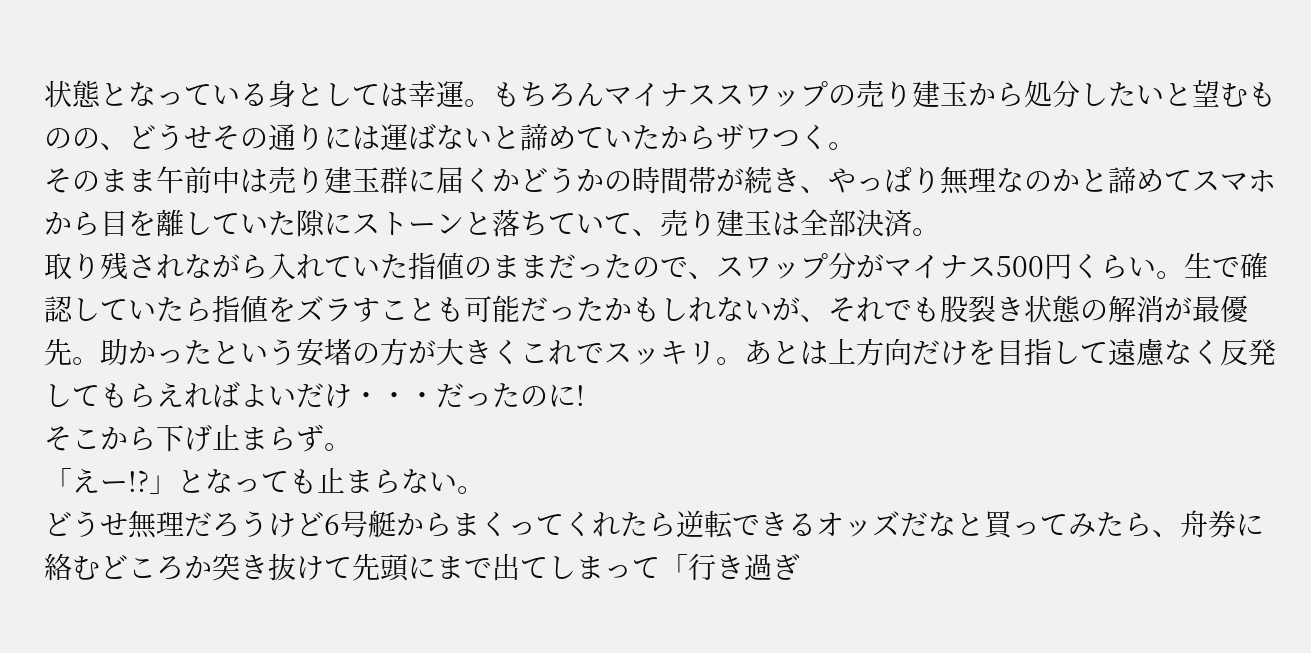状態となっている身としては幸運。もちろんマイナススワップの売り建玉から処分したいと望むものの、どうせその通りには運ばないと諦めていたからザワつく。
そのまま午前中は売り建玉群に届くかどうかの時間帯が続き、やっぱり無理なのかと諦めてスマホから目を離していた隙にストーンと落ちていて、売り建玉は全部決済。
取り残されながら入れていた指値のままだったので、スワップ分がマイナス500円くらい。生で確認していたら指値をズラすことも可能だったかもしれないが、それでも股裂き状態の解消が最優先。助かったという安堵の方が大きくこれでスッキリ。あとは上方向だけを目指して遠慮なく反発してもらえればよいだけ・・・だったのに!
そこから下げ止まらず。
「えー!?」となっても止まらない。
どうせ無理だろうけど6号艇からまくってくれたら逆転できるオッズだなと買ってみたら、舟券に絡むどころか突き抜けて先頭にまで出てしまって「行き過ぎ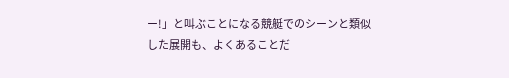ー!」と叫ぶことになる競艇でのシーンと類似した展開も、よくあることだ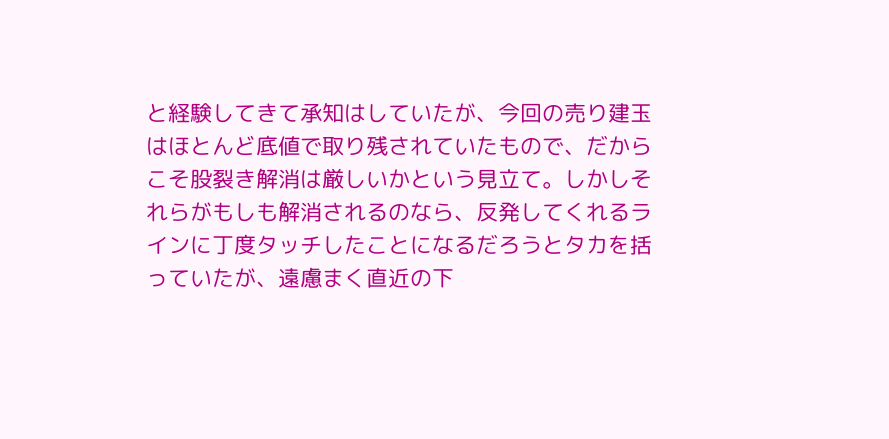と経験してきて承知はしていたが、今回の売り建玉はほとんど底値で取り残されていたもので、だからこそ股裂き解消は厳しいかという見立て。しかしそれらがもしも解消されるのなら、反発してくれるラインに丁度タッチしたことになるだろうとタカを括っていたが、遠慮まく直近の下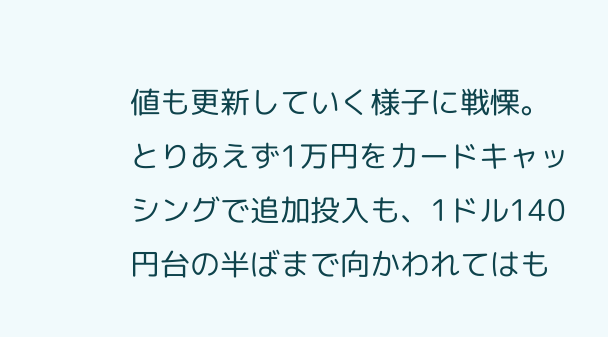値も更新していく様子に戦慄。
とりあえず1万円をカードキャッシングで追加投入も、1ドル140円台の半ばまで向かわれてはも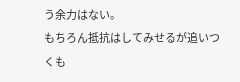う余力はない。
もちろん抵抗はしてみせるが追いつくも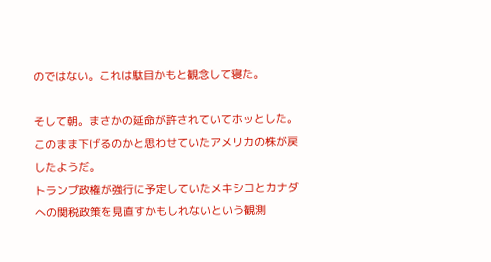のではない。これは駄目かもと観念して寝た。

そして朝。まさかの延命が許されていてホッとした。このまま下げるのかと思わせていたアメリカの株が戻したようだ。
トランプ政権が強行に予定していたメキシコとカナダへの関税政策を見直すかもしれないという観測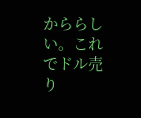かららしい。これでドル売り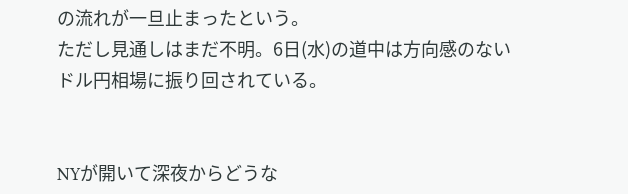の流れが一旦止まったという。
ただし見通しはまだ不明。6日(水)の道中は方向感のないドル円相場に振り回されている。


NYが開いて深夜からどうな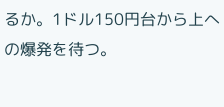るか。1ドル150円台から上への爆発を待つ。